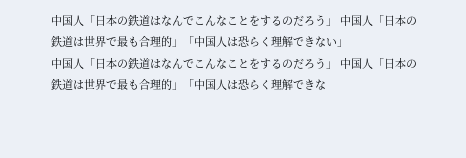中国人「日本の鉄道はなんでこんなことをするのだろう」 中国人「日本の鉄道は世界で最も合理的」「中国人は恐らく理解できない」
中国人「日本の鉄道はなんでこんなことをするのだろう」 中国人「日本の鉄道は世界で最も合理的」「中国人は恐らく理解できな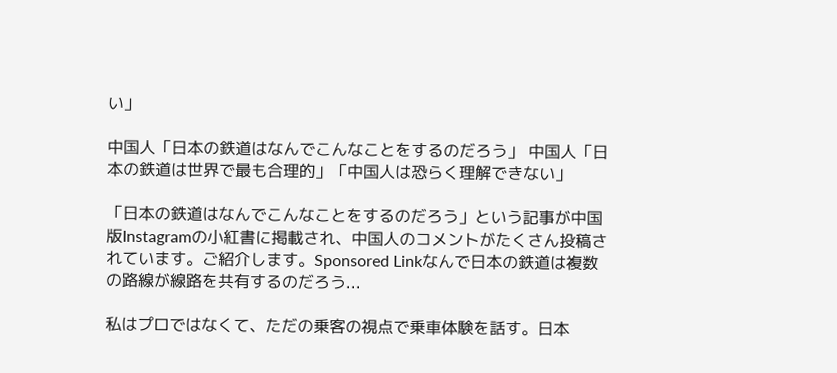い」

中国人「日本の鉄道はなんでこんなことをするのだろう」 中国人「日本の鉄道は世界で最も合理的」「中国人は恐らく理解できない」

「日本の鉄道はなんでこんなことをするのだろう」という記事が中国版Instagramの小紅書に掲載され、中国人のコメントがたくさん投稿されています。ご紹介します。Sponsored Linkなんで日本の鉄道は複数の路線が線路を共有するのだろう...

私はプロではなくて、ただの乗客の視点で乗車体験を話す。日本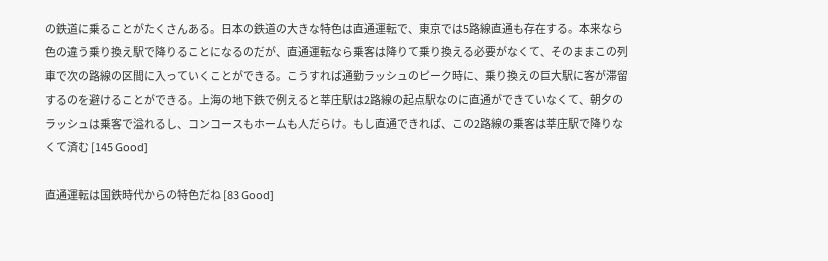の鉄道に乗ることがたくさんある。日本の鉄道の大きな特色は直通運転で、東京では5路線直通も存在する。本来なら色の違う乗り換え駅で降りることになるのだが、直通運転なら乗客は降りて乗り換える必要がなくて、そのままこの列車で次の路線の区間に入っていくことができる。こうすれば通勤ラッシュのピーク時に、乗り換えの巨大駅に客が滞留するのを避けることができる。上海の地下鉄で例えると莘庄駅は2路線の起点駅なのに直通ができていなくて、朝夕のラッシュは乗客で溢れるし、コンコースもホームも人だらけ。もし直通できれば、この2路線の乗客は莘庄駅で降りなくて済む [145 Good]

直通運転は国鉄時代からの特色だね [83 Good]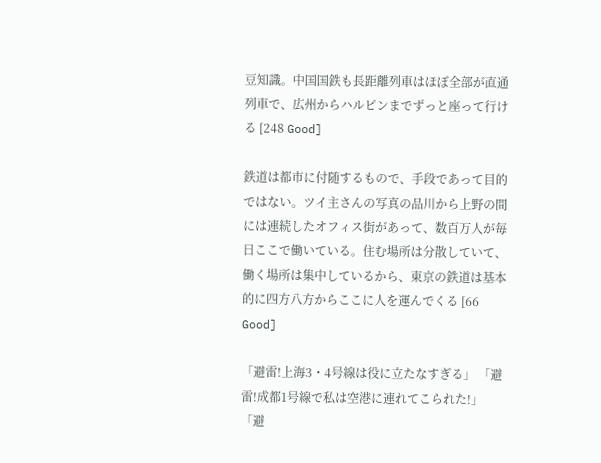豆知識。中国国鉄も長距離列車はほぼ全部が直通列車で、広州からハルピンまでずっと座って行ける [248 Good]

鉄道は都市に付随するもので、手段であって目的ではない。ツイ主さんの写真の品川から上野の間には連続したオフィス街があって、数百万人が毎日ここで働いている。住む場所は分散していて、働く場所は集中しているから、東京の鉄道は基本的に四方八方からここに人を運んでくる [66 Good]

「避雷!上海3・4号線は役に立たなすぎる」 「避雷!成都1号線で私は空港に連れてこられた!」 「避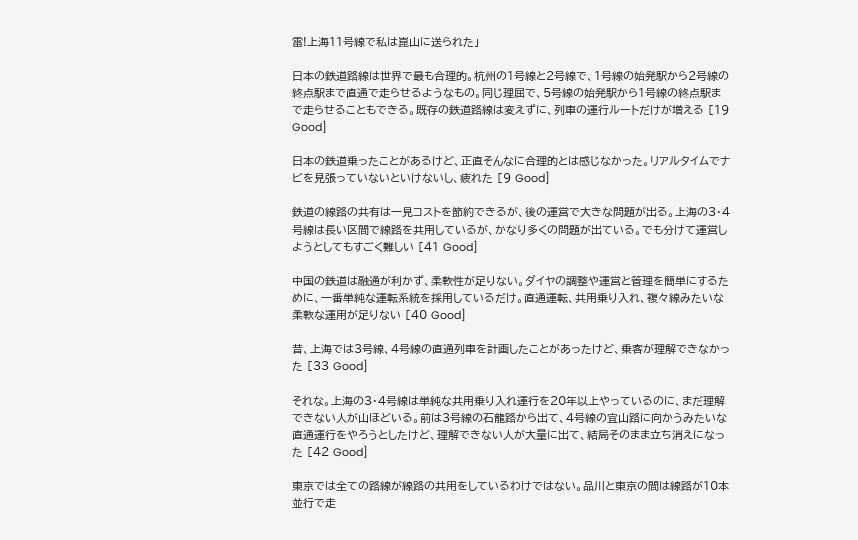雷!上海11号線で私は崑山に送られた」

日本の鉄道路線は世界で最も合理的。杭州の1号線と2号線で、1号線の始発駅から2号線の終点駅まで直通で走らせるようなもの。同じ理屈で、5号線の始発駅から1号線の終点駅まで走らせることもできる。既存の鉄道路線は変えずに、列車の運行ルートだけが増える [19 Good]

日本の鉄道乗ったことがあるけど、正直そんなに合理的とは感じなかった。リアルタイムでナビを見張っていないといけないし、疲れた [9 Good]

鉄道の線路の共有は一見コストを節約できるが、後の運営で大きな問題が出る。上海の3・4号線は長い区間で線路を共用しているが、かなり多くの問題が出ている。でも分けて運営しようとしてもすごく難しい [41 Good]

中国の鉄道は融通が利かず、柔軟性が足りない。ダイヤの調整や運営と管理を簡単にするために、一番単純な運転系統を採用しているだけ。直通運転、共用乗り入れ、複々線みたいな柔軟な運用が足りない [40 Good]

昔、上海では3号線、4号線の直通列車を計画したことがあったけど、乗客が理解できなかった [33 Good]

それな。上海の3・4号線は単純な共用乗り入れ運行を20年以上やっているのに、まだ理解できない人が山ほどいる。前は3号線の石龍路から出て、4号線の宜山路に向かうみたいな直通運行をやろうとしたけど、理解できない人が大量に出て、結局そのまま立ち消えになった [42 Good]

東京では全ての路線が線路の共用をしているわけではない。品川と東京の間は線路が10本並行で走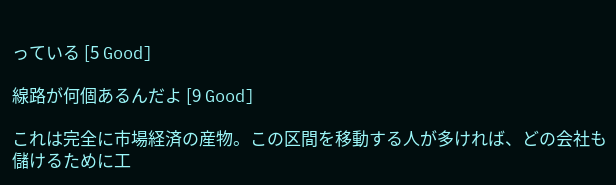っている [5 Good]

線路が何個あるんだよ [9 Good]

これは完全に市場経済の産物。この区間を移動する人が多ければ、どの会社も儲けるために工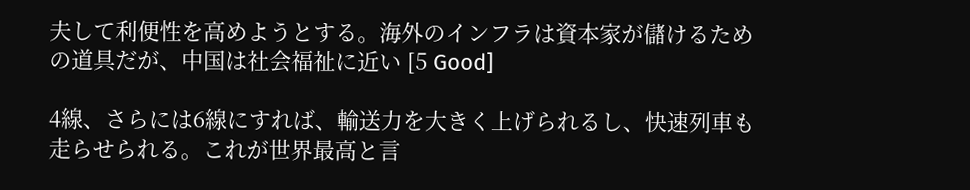夫して利便性を高めようとする。海外のインフラは資本家が儲けるための道具だが、中国は社会福祉に近い [5 Good]

4線、さらには6線にすれば、輸送力を大きく上げられるし、快速列車も走らせられる。これが世界最高と言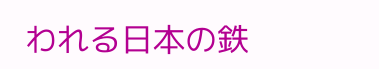われる日本の鉄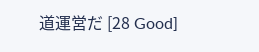道運営だ [28 Good]